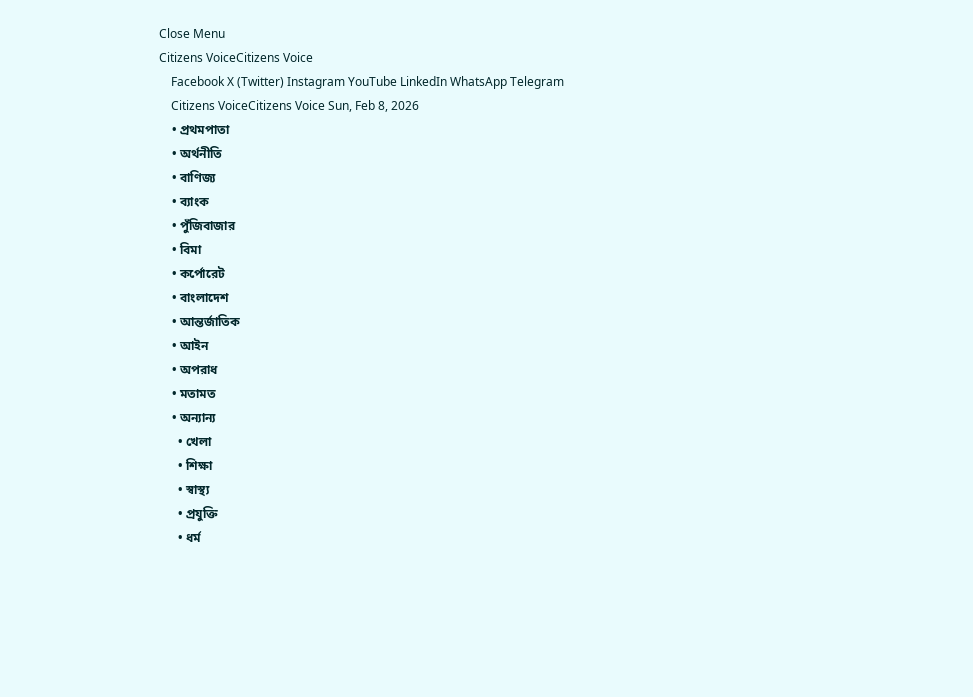Close Menu
Citizens VoiceCitizens Voice
    Facebook X (Twitter) Instagram YouTube LinkedIn WhatsApp Telegram
    Citizens VoiceCitizens Voice Sun, Feb 8, 2026
    • প্রথমপাতা
    • অর্থনীতি
    • বাণিজ্য
    • ব্যাংক
    • পুঁজিবাজার
    • বিমা
    • কর্পোরেট
    • বাংলাদেশ
    • আন্তর্জাতিক
    • আইন
    • অপরাধ
    • মতামত
    • অন্যান্য
      • খেলা
      • শিক্ষা
      • স্বাস্থ্য
      • প্রযুক্তি
      • ধর্ম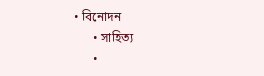• বিনোদন
      • সাহিত্য
      •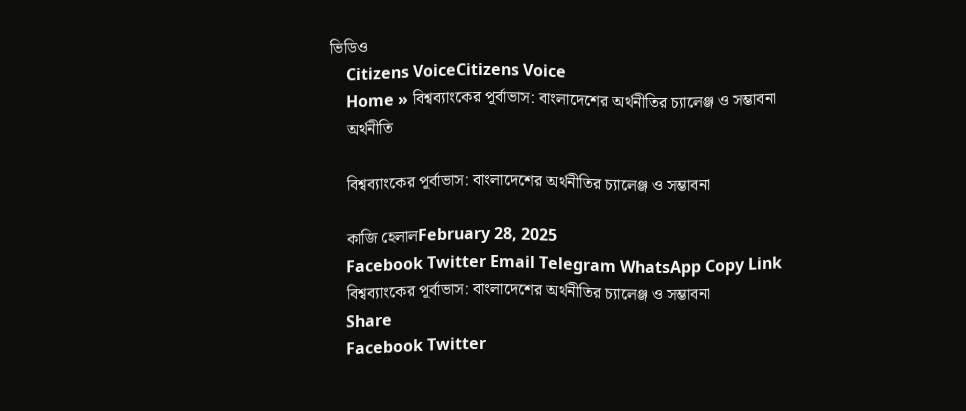ভিডিও
    Citizens VoiceCitizens Voice
    Home » বিশ্বব্যাংকের পূর্বাভাস: বাংলাদেশের অর্থনীতির চ্যালেঞ্জ ও সম্ভাবনা
    অর্থনীতি

    বিশ্বব্যাংকের পূর্বাভাস: বাংলাদেশের অর্থনীতির চ্যালেঞ্জ ও সম্ভাবনা

    কাজি হেলালFebruary 28, 2025
    Facebook Twitter Email Telegram WhatsApp Copy Link
    বিশ্বব্যাংকের পূর্বাভাস: বাংলাদেশের অর্থনীতির চ্যালেঞ্জ ও সম্ভাবনা
    Share
    Facebook Twitter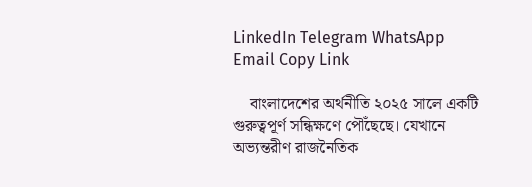LinkedIn Telegram WhatsApp Email Copy Link

    বাংলাদেশের অর্থনীতি ২০২৫ সালে একটি গুরুত্বপূর্ণ সন্ধিক্ষণে পৌঁছেছে। যেখানে অভ্যন্তরীণ রাজনৈতিক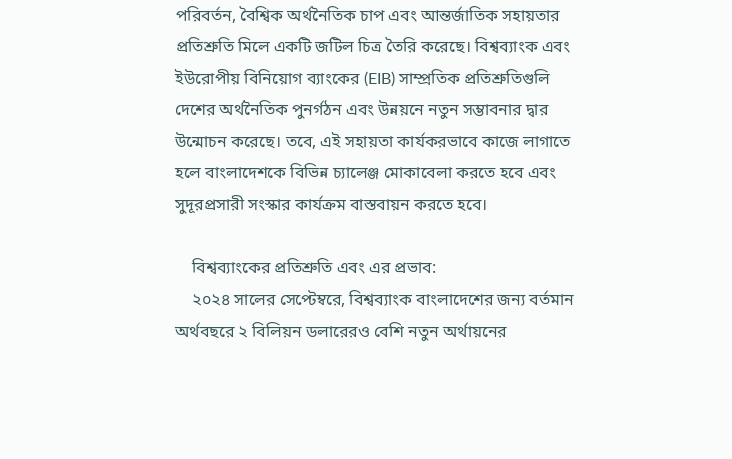পরিবর্তন, বৈশ্বিক অর্থনৈতিক চাপ এবং আন্তর্জাতিক সহায়তার প্রতিশ্রুতি মিলে একটি জটিল চিত্র তৈরি করেছে। বিশ্বব্যাংক এবং ইউরোপীয় বিনিয়োগ ব্যাংকের (EIB) সাম্প্রতিক প্রতিশ্রুতিগুলি দেশের অর্থনৈতিক পুনর্গঠন এবং উন্নয়নে নতুন সম্ভাবনার দ্বার উন্মোচন করেছে। তবে, এই সহায়তা কার্যকরভাবে কাজে লাগাতে হলে বাংলাদেশকে বিভিন্ন চ্যালেঞ্জ মোকাবেলা করতে হবে এবং সুদূরপ্রসারী সংস্কার কার্যক্রম বাস্তবায়ন করতে হবে।

    বিশ্বব্যাংকের প্রতিশ্রুতি এবং এর প্রভাব:
    ২০২৪ সালের সেপ্টেম্বরে, বিশ্বব্যাংক বাংলাদেশের জন্য বর্তমান অর্থবছরে ২ বিলিয়ন ডলারেরও বেশি নতুন অর্থায়নের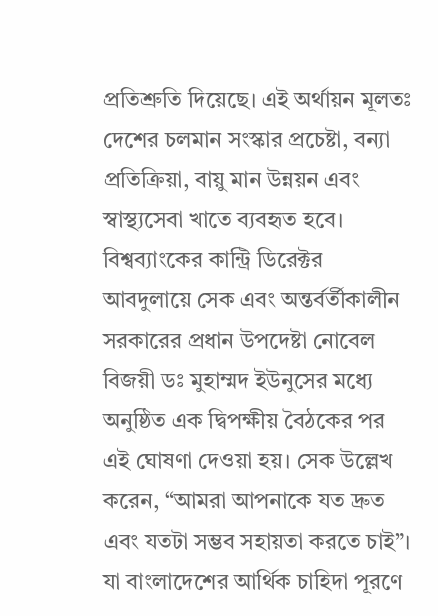প্রতিশ্রুতি দিয়েছে। এই অর্থায়ন মূলতঃ দেশের চলমান সংস্কার প্রচেষ্টা, বন্যা প্রতিক্রিয়া, বায়ু মান উন্নয়ন এবং স্বাস্থ্যসেবা খাতে ব্যবহৃত হবে। বিশ্বব্যাংকের কান্ট্রি ডিরেক্টর আবদুলায়ে সেক এবং অন্তর্বর্তীকালীন সরকারের প্রধান উপদেষ্টা নোবেল বিজয়ী ডঃ মুহাম্মদ ইউনুসের মধ্যে অনুষ্ঠিত এক দ্বিপক্ষীয় বৈঠকের পর এই ঘোষণা দেওয়া হয়। সেক উল্লেখ করেন, “আমরা আপনাকে যত দ্রুত এবং যতটা সম্ভব সহায়তা করতে চাই”। যা বাংলাদেশের আর্থিক চাহিদা পূরণে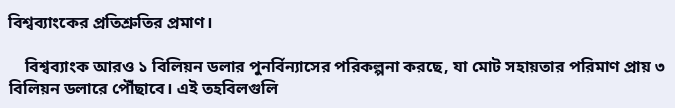বিশ্বব্যাংকের প্রতিশ্রুতির প্রমাণ।

    বিশ্বব্যাংক আরও ১ বিলিয়ন ডলার পুনর্বিন্যাসের পরিকল্পনা করছে, যা মোট সহায়তার পরিমাণ প্রায় ৩ বিলিয়ন ডলারে পৌঁছাবে। এই তহবিলগুলি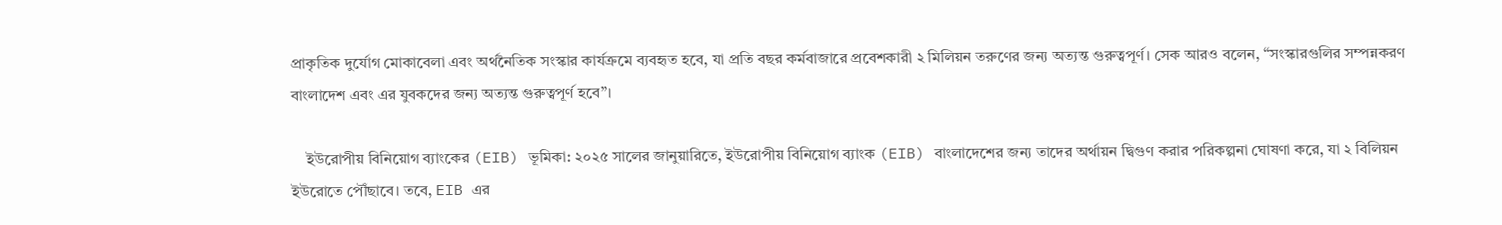প্রাকৃতিক দুর্যোগ মোকাবেলা এবং অর্থনৈতিক সংস্কার কার্যক্রমে ব্যবহৃত হবে, যা প্রতি বছর কর্মবাজারে প্রবেশকারী ২ মিলিয়ন তরুণের জন্য অত্যন্ত গুরুত্বপূর্ণ। সেক আরও বলেন, “সংস্কারগুলির সম্পন্নকরণ বাংলাদেশ এবং এর যুবকদের জন্য অত্যন্ত গুরুত্বপূর্ণ হবে”।

    ইউরোপীয় বিনিয়োগ ব্যাংকের (EIB) ভূমিকা: ২০২৫ সালের জানুয়ারিতে, ইউরোপীয় বিনিয়োগ ব্যাংক (EIB) বাংলাদেশের জন্য তাদের অর্থায়ন দ্বিগুণ করার পরিকল্পনা ঘোষণা করে, যা ২ বিলিয়ন ইউরোতে পৌঁছাবে। তবে, EIB এর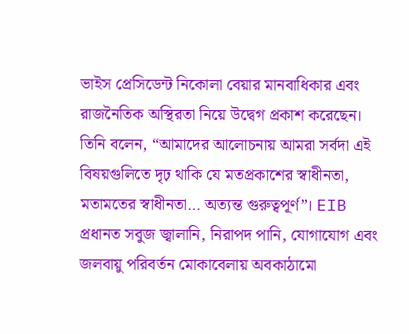ভাইস প্রেসিডেন্ট নিকোলা বেয়ার মানবাধিকার এবং রাজনৈতিক অস্থিরতা নিয়ে উদ্বেগ প্রকাশ করেছেন। তিনি বলেন, “আমাদের আলোচনায় আমরা সর্বদা এই বিষয়গুলিতে দৃঢ় থাকি যে মতপ্রকাশের স্বাধীনতা, মতামতের স্বাধীনতা… অত্যন্ত গুরুত্বপূর্ণ”। EIB প্রধানত সবুজ জ্বালানি, নিরাপদ পানি, যোগাযোগ এবং জলবায়ু পরিবর্তন মোকাবেলায় অবকাঠামো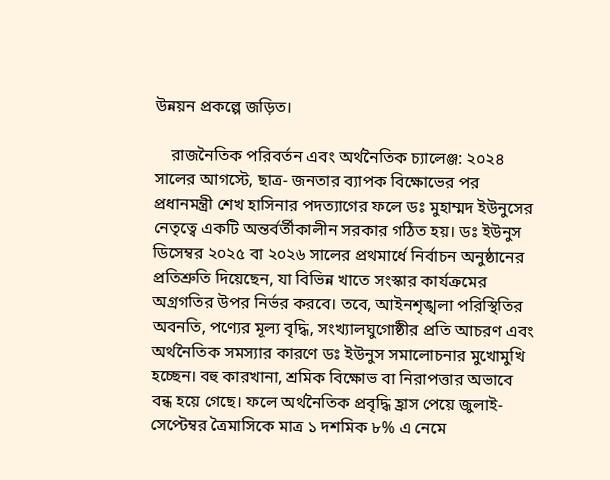উন্নয়ন প্রকল্পে জড়িত।

    রাজনৈতিক পরিবর্তন এবং অর্থনৈতিক চ্যালেঞ্জ: ২০২৪ সালের আগস্টে, ছাত্র- জনতার ব্যাপক বিক্ষোভের পর প্রধানমন্ত্রী শেখ হাসিনার পদত্যাগের ফলে ডঃ মুহাম্মদ ইউনুসের নেতৃত্বে একটি অন্তর্বর্তীকালীন সরকার গঠিত হয়। ডঃ ইউনুস ডিসেম্বর ২০২৫ বা ২০২৬ সালের প্রথমার্ধে নির্বাচন অনুষ্ঠানের প্রতিশ্রুতি দিয়েছেন, যা বিভিন্ন খাতে সংস্কার কার্যক্রমের অগ্রগতির উপর নির্ভর করবে। তবে, আইনশৃঙ্খলা পরিস্থিতির অবনতি, পণ্যের মূল্য বৃদ্ধি, সংখ্যালঘুগোষ্ঠীর প্রতি আচরণ এবং অর্থনৈতিক সমস্যার কারণে ডঃ ইউনুস সমালোচনার মুখোমুখি হচ্ছেন। বহু কারখানা, শ্রমিক বিক্ষোভ বা নিরাপত্তার অভাবে বন্ধ হয়ে গেছে। ফলে অর্থনৈতিক প্রবৃদ্ধি হ্রাস পেয়ে জুলাই-সেপ্টেম্বর ত্রৈমাসিকে মাত্র ১ দশমিক ৮% এ নেমে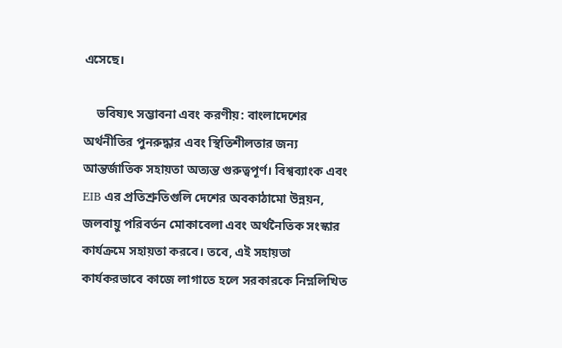এসেছে।

    ভবিষ্যৎ সম্ভাবনা এবং করণীয়: বাংলাদেশের অর্থনীতির পুনরুদ্ধার এবং স্থিতিশীলতার জন্য আন্তর্জাতিক সহায়তা অত্যন্ত গুরুত্বপূর্ণ। বিশ্বব্যাংক এবং EIB এর প্রতিশ্রুতিগুলি দেশের অবকাঠামো উন্নয়ন, জলবায়ু পরিবর্তন মোকাবেলা এবং অর্থনৈতিক সংস্কার কার্যক্রমে সহায়তা করবে। তবে, এই সহায়তা কার্যকরভাবে কাজে লাগাতে হলে সরকারকে নিম্নলিখিত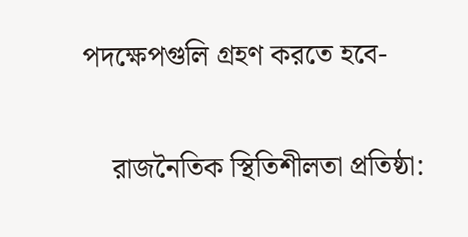পদক্ষেপগুলি গ্রহণ করতে হবে-

    রাজনৈতিক স্থিতিশীলতা প্রতিষ্ঠা: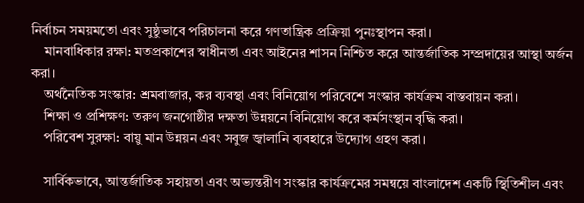নির্বাচন সময়মতো এবং সুষ্ঠুভাবে পরিচালনা করে গণতান্ত্রিক প্রক্রিয়া পুনঃস্থাপন করা।
    মানবাধিকার রক্ষা: মতপ্রকাশের স্বাধীনতা এবং আইনের শাসন নিশ্চিত করে আন্তর্জাতিক সম্প্রদায়ের আস্থা অর্জন করা।
    অর্থনৈতিক সংস্কার: শ্রমবাজার, কর ব্যবস্থা এবং বিনিয়োগ পরিবেশে সংস্কার কার্যক্রম বাস্তবায়ন করা।
    শিক্ষা ও প্রশিক্ষণ: তরুণ জনগোষ্ঠীর দক্ষতা উন্নয়নে বিনিয়োগ করে কর্মসংস্থান বৃদ্ধি করা।
    পরিবেশ সুরক্ষা: বায়ু মান উন্নয়ন এবং সবুজ জ্বালানি ব্যবহারে উদ্যোগ গ্রহণ করা।

    সার্বিকভাবে, আন্তর্জাতিক সহায়তা এবং অভ্যন্তরীণ সংস্কার কার্যক্রমের সমন্বয়ে বাংলাদেশ একটি স্থিতিশীল এবং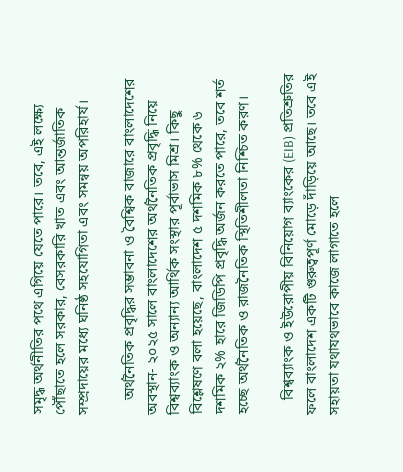সমৃদ্ধ অর্থনীতির পথে এগিয়ে যেতে পারে। তবে, এই লক্ষ্যে পৌঁছাতে হলে সরকার, বেসরকারি খাত এবং আন্তর্জাতিক সম্প্রদায়ের মধ্যে ঘনিষ্ঠ সহযোগিতা এবং সমন্বয় অপরিহার্য।

    অর্থনৈতিক প্রবৃদ্ধির সম্ভাবনা ও বৈশ্বিক বাজারে বাংলাদেশের অবস্থান- ২০২৫ সালে বাংলাদেশের অর্থনৈতিক প্রবৃদ্ধি নিয়ে বিশ্বব্যাংক ও অন্যান্য আর্থিক সংস্থার পূর্বাভাস মিশ্র। কিছু বিশ্লেষণে বলা হয়েছে, বাংলাদেশ ৫ দশমিক ৮% থেকে ৬ দশমিক ২% হারে জিডিপি প্রবৃদ্ধি অর্জন করতে পারে, তবে শর্ত হচ্ছে অর্থনৈতিক ও রাজনৈতিক স্থিতিশীলতা নিশ্চিত করণ।

    বিশ্বব্যাংক ও ইউরোপীয় বিনিয়োগ ব্যাংকের (EIB) প্রতিশ্রুতির ফলে বাংলাদেশ একটি গুরুত্বপূর্ণ মোড়ে দাঁড়িয়ে আছে। তবে এই সহায়তা যথাযথভাবে কাজে লাগাতে হলে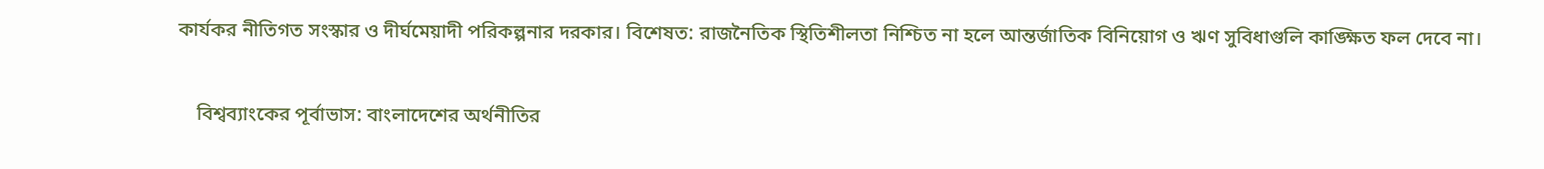কার্যকর নীতিগত সংস্কার ও দীর্ঘমেয়াদী পরিকল্পনার দরকার। বিশেষত: রাজনৈতিক স্থিতিশীলতা নিশ্চিত না হলে আন্তর্জাতিক বিনিয়োগ ও ঋণ সুবিধাগুলি কাঙ্ক্ষিত ফল দেবে না।

    বিশ্বব্যাংকের পূর্বাভাস: বাংলাদেশের অর্থনীতির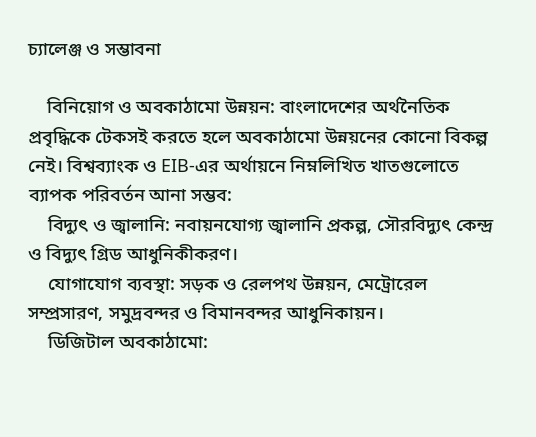চ্যালেঞ্জ ও সম্ভাবনা

    বিনিয়োগ ও অবকাঠামো উন্নয়ন: বাংলাদেশের অর্থনৈতিক প্রবৃদ্ধিকে টেকসই করতে হলে অবকাঠামো উন্নয়নের কোনো বিকল্প নেই। বিশ্বব্যাংক ও EIB-এর অর্থায়নে নিম্নলিখিত খাতগুলোতে ব্যাপক পরিবর্তন আনা সম্ভব:
    বিদ্যুৎ ও জ্বালানি: নবায়নযোগ্য জ্বালানি প্রকল্প, সৌরবিদ্যুৎ কেন্দ্র ও বিদ্যুৎ গ্রিড আধুনিকীকরণ।
    যোগাযোগ ব্যবস্থা: সড়ক ও রেলপথ উন্নয়ন, মেট্রোরেল সম্প্রসারণ, সমুদ্রবন্দর ও বিমানবন্দর আধুনিকায়ন।
    ডিজিটাল অবকাঠামো: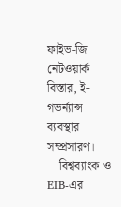ফাইভ-জি নেটওয়ার্ক বিস্তার, ই-গভর্ন্যান্স ব্যবস্থার সম্প্রসারণ।
    বিশ্বব্যাংক ও EIB-এর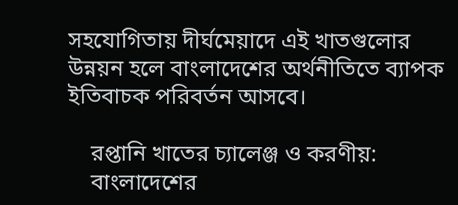সহযোগিতায় দীর্ঘমেয়াদে এই খাতগুলোর উন্নয়ন হলে বাংলাদেশের অর্থনীতিতে ব্যাপক ইতিবাচক পরিবর্তন আসবে।

    রপ্তানি খাতের চ্যালেঞ্জ ও করণীয়:
    বাংলাদেশের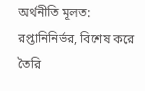অর্থনীতি মূলত: রপ্তানিনির্ভর, বিশেষ করে তৈরি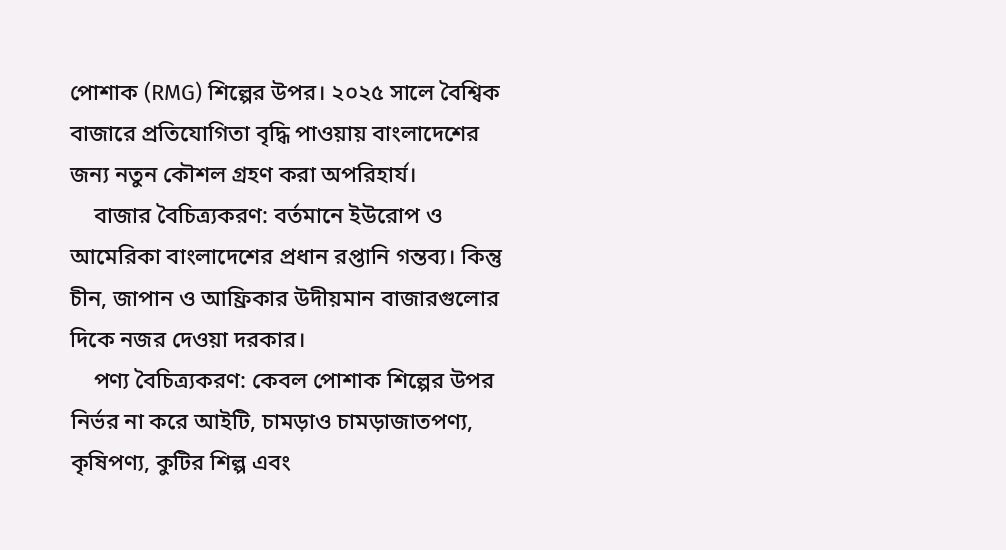পোশাক (RMG) শিল্পের উপর। ২০২৫ সালে বৈশ্বিক বাজারে প্রতিযোগিতা বৃদ্ধি পাওয়ায় বাংলাদেশের জন্য নতুন কৌশল গ্রহণ করা অপরিহার্য।
    বাজার বৈচিত্র্যকরণ: বর্তমানে ইউরোপ ও আমেরিকা বাংলাদেশের প্রধান রপ্তানি গন্তব্য। কিন্তু চীন, জাপান ও আফ্রিকার উদীয়মান বাজারগুলোর দিকে নজর দেওয়া দরকার।
    পণ্য বৈচিত্র্যকরণ: কেবল পোশাক শিল্পের উপর নির্ভর না করে আইটি, চামড়াও চামড়াজাতপণ্য, কৃষিপণ্য, কুটির শিল্প এবং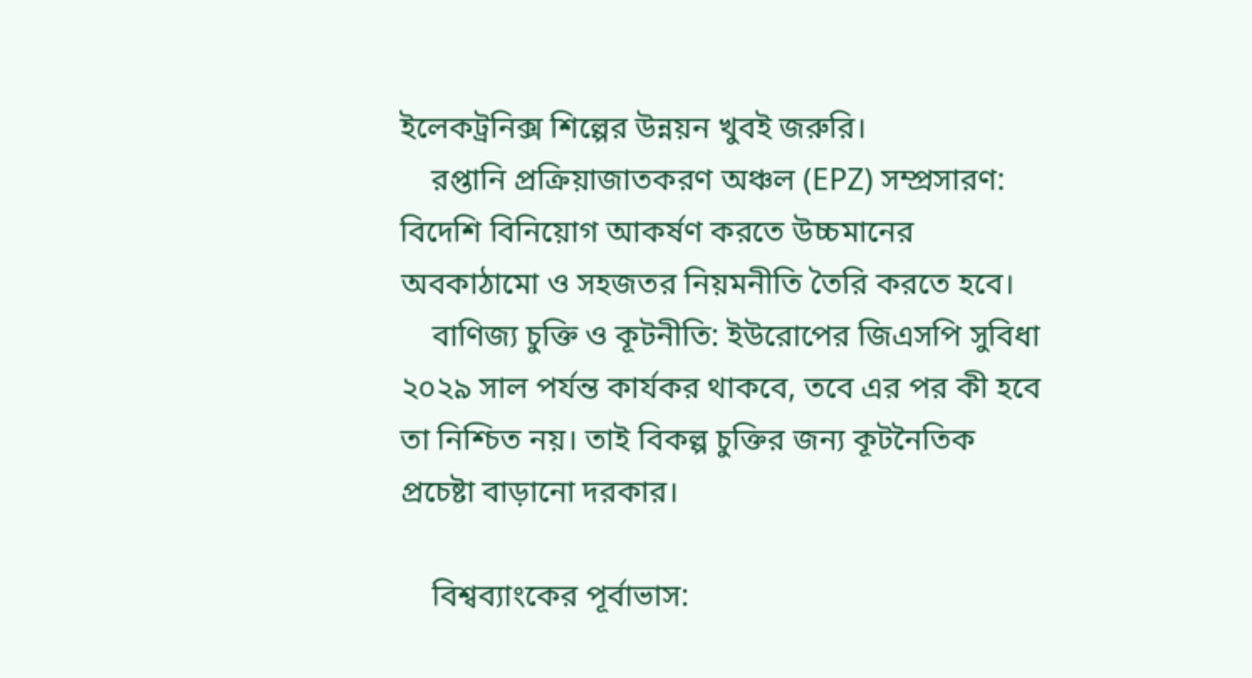ইলেকট্রনিক্স শিল্পের উন্নয়ন খুবই জরুরি।
    রপ্তানি প্রক্রিয়াজাতকরণ অঞ্চল (EPZ) সম্প্রসারণ: বিদেশি বিনিয়োগ আকর্ষণ করতে উচ্চমানের অবকাঠামো ও সহজতর নিয়মনীতি তৈরি করতে হবে।
    বাণিজ্য চুক্তি ও কূটনীতি: ইউরোপের জিএসপি সুবিধা ২০২৯ সাল পর্যন্ত কার্যকর থাকবে, তবে এর পর কী হবে তা নিশ্চিত নয়। তাই বিকল্প চুক্তির জন্য কূটনৈতিক প্রচেষ্টা বাড়ানো দরকার।

    বিশ্বব্যাংকের পূর্বাভাস: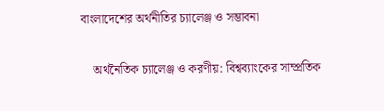বাংলাদেশের অর্থনীতির চ্যালেঞ্জ ও সম্ভাবনা

    অর্থনৈতিক চ্যালেঞ্জ ও করণীয়: বিশ্বব্যাংকের সাম্প্রতিক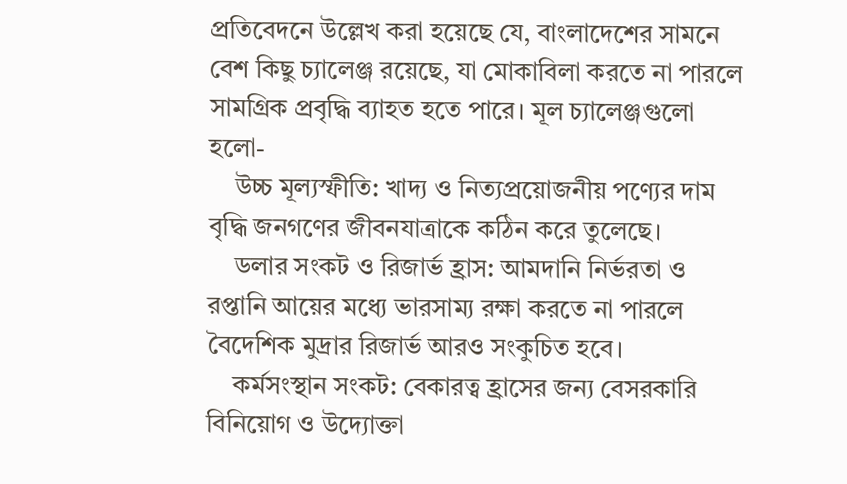প্রতিবেদনে উল্লেখ করা হয়েছে যে, বাংলাদেশের সামনে বেশ কিছু চ্যালেঞ্জ রয়েছে, যা মোকাবিলা করতে না পারলে সামগ্রিক প্রবৃদ্ধি ব্যাহত হতে পারে। মূল চ্যালেঞ্জগুলো হলো-
    উচ্চ মূল্যস্ফীতি: খাদ্য ও নিত্যপ্রয়োজনীয় পণ্যের দাম বৃদ্ধি জনগণের জীবনযাত্রাকে কঠিন করে তুলেছে।
    ডলার সংকট ও রিজার্ভ হ্রাস: আমদানি নির্ভরতা ও রপ্তানি আয়ের মধ্যে ভারসাম্য রক্ষা করতে না পারলে বৈদেশিক মুদ্রার রিজার্ভ আরও সংকুচিত হবে।
    কর্মসংস্থান সংকট: বেকারত্ব হ্রাসের জন্য বেসরকারি বিনিয়োগ ও উদ্যোক্তা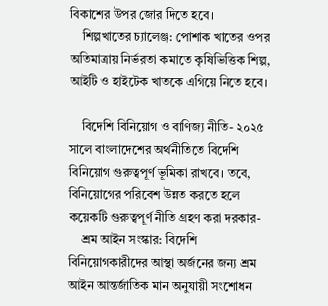বিকাশের উপর জোর দিতে হবে।
    শিল্পখাতের চ্যালেঞ্জ: পোশাক খাতের ওপর অতিমাত্রায় নির্ভরতা কমাতে কৃষিভিত্তিক শিল্প, আইটি ও হাইটেক খাতকে এগিয়ে নিতে হবে।

    বিদেশি বিনিয়োগ ও বাণিজ্য নীতি- ২০২৫ সালে বাংলাদেশের অর্থনীতিতে বিদেশি বিনিয়োগ গুরুত্বপূর্ণ ভূমিকা রাখবে। তবে, বিনিয়োগের পরিবেশ উন্নত করতে হলে কয়েকটি গুরুত্বপূর্ণ নীতি গ্রহণ করা দরকার-
    শ্রম আইন সংস্কার: বিদেশি বিনিয়োগকারীদের আস্থা অর্জনের জন্য শ্রম আইন আন্তর্জাতিক মান অনুযায়ী সংশোধন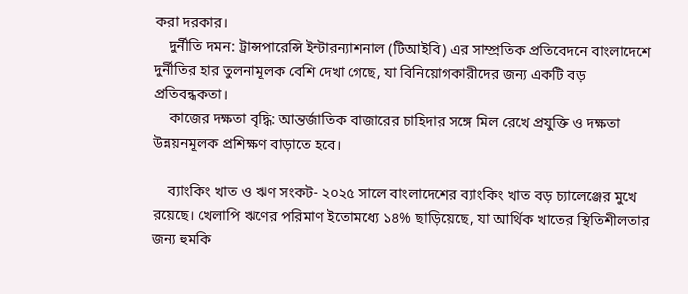করা দরকার।
    দুর্নীতি দমন: ট্রান্সপারেন্সি ইন্টারন্যাশনাল (টিআইবি) এর সাম্প্রতিক প্রতিবেদনে বাংলাদেশে দুর্নীতির হার তুলনামূলক বেশি দেখা গেছে, যা বিনিয়োগকারীদের জন্য একটি বড় প্রতিবন্ধকতা।
    কাজের দক্ষতা বৃদ্ধি: আন্তর্জাতিক বাজারের চাহিদার সঙ্গে মিল রেখে প্রযুক্তি ও দক্ষতা উন্নয়নমূলক প্রশিক্ষণ বাড়াতে হবে।

    ব্যাংকিং খাত ও ঋণ সংকট- ২০২৫ সালে বাংলাদেশের ব্যাংকিং খাত বড় চ্যালেঞ্জের মুখে রয়েছে। খেলাপি ঋণের পরিমাণ ইতোমধ্যে ১৪% ছাড়িয়েছে, যা আর্থিক খাতের স্থিতিশীলতার জন্য হুমকি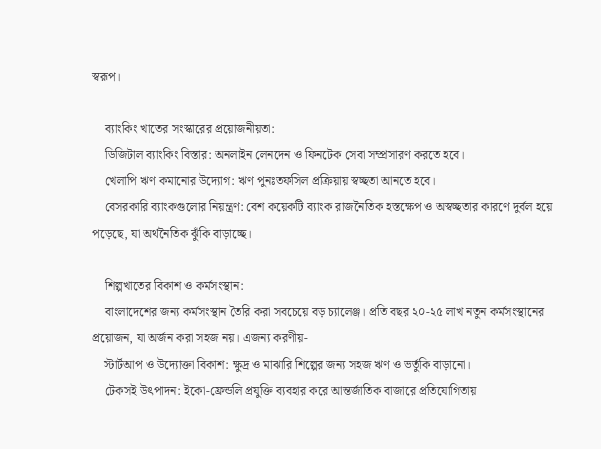স্বরূপ।

    ব্যাংকিং খাতের সংস্কারের প্রয়োজনীয়তা:
    ডিজিটাল ব্যাংকিং বিস্তার: অনলাইন লেনদেন ও ফিনটেক সেবা সম্প্রসারণ করতে হবে।
    খেলাপি ঋণ কমানোর উদ্যোগ: ঋণ পুনঃতফসিল প্রক্রিয়ায় স্বচ্ছতা আনতে হবে।
    বেসরকারি ব্যাংকগুলোর নিয়ন্ত্রণ: বেশ কয়েকটি ব্যাংক রাজনৈতিক হস্তক্ষেপ ও অস্বচ্ছতার কারণে দুর্বল হয়ে পড়েছে, যা অর্থনৈতিক ঝুঁকি বাড়াচ্ছে।

    শিল্পখাতের বিকাশ ও কর্মসংস্থান:
    বাংলাদেশের জন্য কর্মসংস্থান তৈরি করা সবচেয়ে বড় চ্যালেঞ্জ। প্রতি বছর ২০-২৫ লাখ নতুন কর্মসংস্থানের প্রয়োজন, যা অর্জন করা সহজ নয়। এজন্য করণীয়-
    স্টার্টআপ ও উদ্যোক্তা বিকাশ: ক্ষুদ্র ও মাঝারি শিল্পের জন্য সহজ ঋণ ও ভর্তুকি বাড়ানো।
    টেকসই উৎপাদন: ইকো-ফ্রেন্ডলি প্রযুক্তি ব্যবহার করে আন্তর্জাতিক বাজারে প্রতিযোগিতায়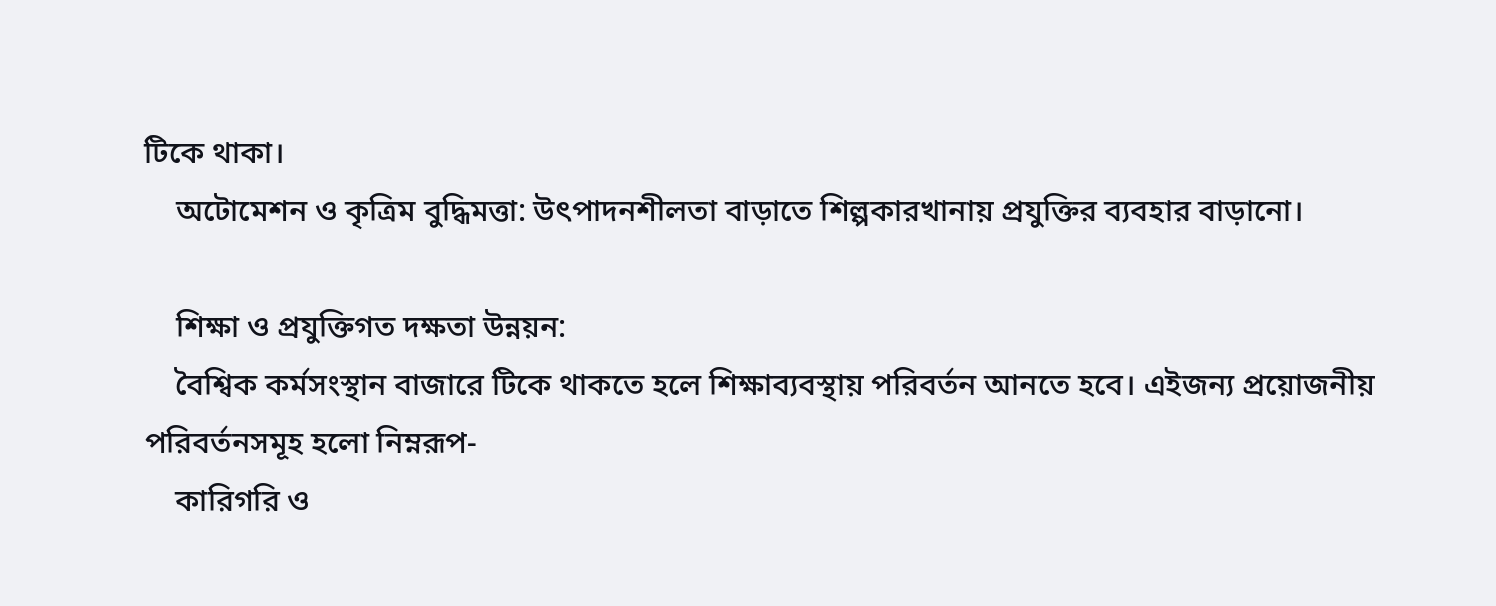টিকে থাকা।
    অটোমেশন ও কৃত্রিম বুদ্ধিমত্তা: উৎপাদনশীলতা বাড়াতে শিল্পকারখানায় প্রযুক্তির ব্যবহার বাড়ানো।

    শিক্ষা ও প্রযুক্তিগত দক্ষতা উন্নয়ন:
    বৈশ্বিক কর্মসংস্থান বাজারে টিকে থাকতে হলে শিক্ষাব্যবস্থায় পরিবর্তন আনতে হবে। এইজন্য প্রয়োজনীয় পরিবর্তনসমূহ হলো নিম্নরূপ-
    কারিগরি ও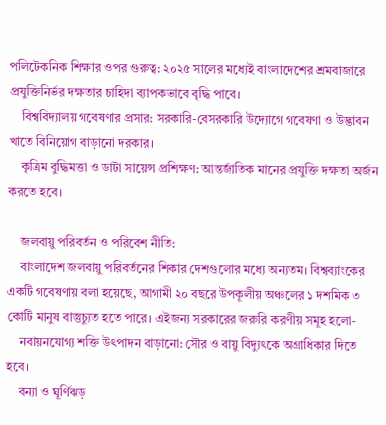পলিটেকনিক শিক্ষার ওপর গুরুত্ব: ২০২৫ সালের মধ্যেই বাংলাদেশের শ্রমবাজারে প্রযুক্তিনির্ভর দক্ষতার চাহিদা ব্যাপকভাবে বৃদ্ধি পাবে।
    বিশ্ববিদ্যালয় গবেষণার প্রসার: সরকারি-বেসরকারি উদ্যোগে গবেষণা ও উদ্ভাবন খাতে বিনিয়োগ বাড়ানো দরকার।
    কৃত্রিম বুদ্ধিমত্তা ও ডাটা সায়েন্স প্রশিক্ষণ: আন্তর্জাতিক মানের প্রযুক্তি দক্ষতা অর্জন করতে হবে।

    জলবায়ু পরিবর্তন ও পরিবেশ নীতি:
    বাংলাদেশ জলবায়ু পরিবর্তনের শিকার দেশগুলোর মধ্যে অন্যতম। বিশ্বব্যাংকের একটি গবেষণায় বলা হয়েছে, আগামী ২০ বছরে উপকূলীয় অঞ্চলের ১ দশমিক ৩ কোটি মানুষ বাস্তুচ্যুত হতে পারে। এইজন্য সরকারের জরুরি করণীয় সমূহ হলো-
    নবায়নযোগ্য শক্তি উৎপাদন বাড়ানো: সৌর ও বায়ু বিদ্যুৎকে অগ্রাধিকার দিতে হবে।
    বন্যা ও ঘূর্ণিঝড়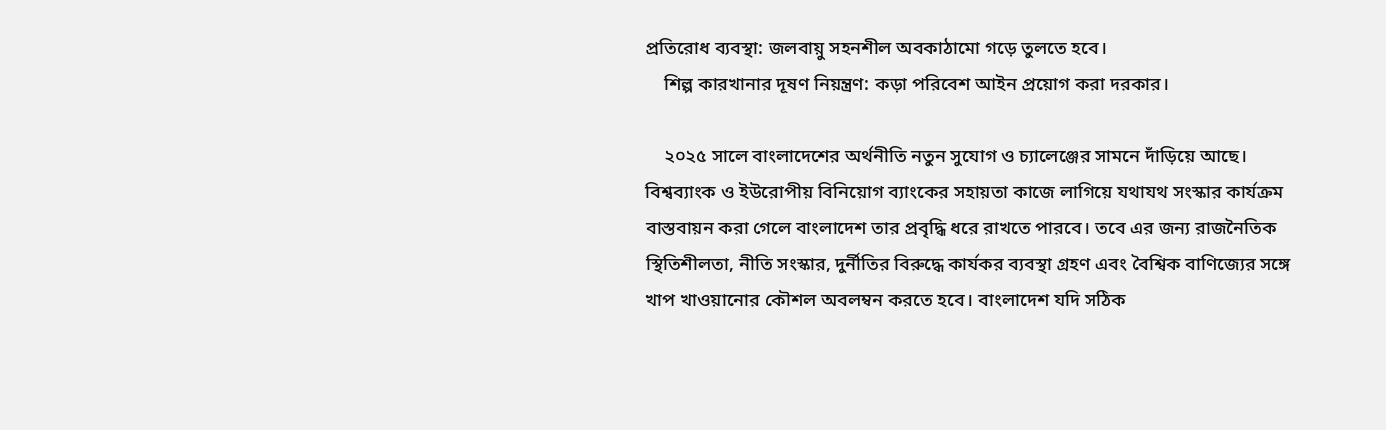প্রতিরোধ ব্যবস্থা: জলবায়ু সহনশীল অবকাঠামো গড়ে তুলতে হবে।
    শিল্প কারখানার দূষণ নিয়ন্ত্রণ: কড়া পরিবেশ আইন প্রয়োগ করা দরকার।

    ২০২৫ সালে বাংলাদেশের অর্থনীতি নতুন সুযোগ ও চ্যালেঞ্জের সামনে দাঁড়িয়ে আছে। বিশ্বব্যাংক ও ইউরোপীয় বিনিয়োগ ব্যাংকের সহায়তা কাজে লাগিয়ে যথাযথ সংস্কার কার্যক্রম বাস্তবায়ন করা গেলে বাংলাদেশ তার প্রবৃদ্ধি ধরে রাখতে পারবে। তবে এর জন্য রাজনৈতিক স্থিতিশীলতা, নীতি সংস্কার, দুর্নীতির বিরুদ্ধে কার্যকর ব্যবস্থা গ্রহণ এবং বৈশ্বিক বাণিজ্যের সঙ্গে খাপ খাওয়ানোর কৌশল অবলম্বন করতে হবে। বাংলাদেশ যদি সঠিক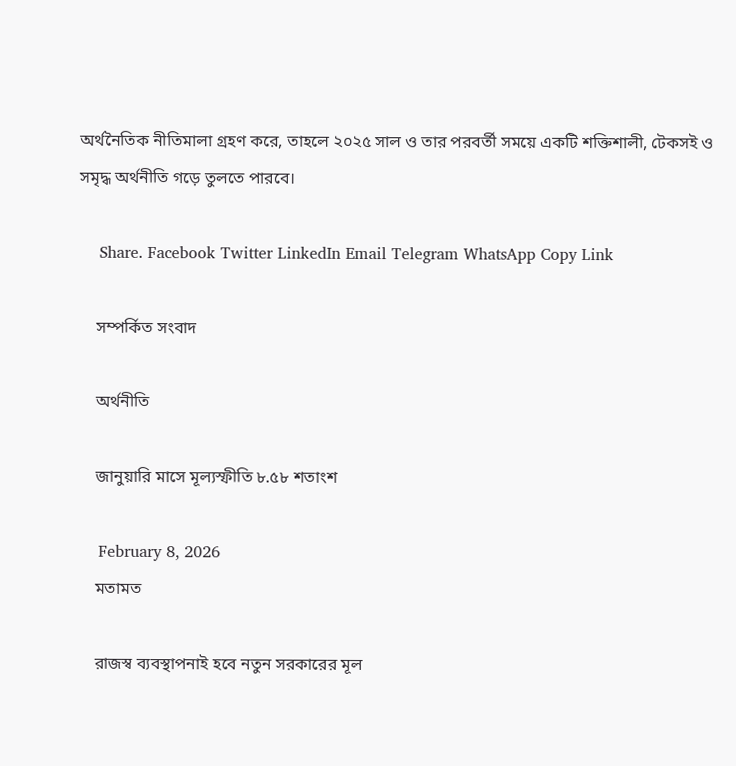অর্থনৈতিক নীতিমালা গ্রহণ করে, তাহলে ২০২৫ সাল ও তার পরবর্তী সময়ে একটি শক্তিশালী, টেকসই ও সমৃদ্ধ অর্থনীতি গড়ে তুলতে পারবে।

    Share. Facebook Twitter LinkedIn Email Telegram WhatsApp Copy Link

    সম্পর্কিত সংবাদ

    অর্থনীতি

    জানুয়ারি মাসে মূল্যস্ফীতি ৮.৫৮ শতাংশ

    February 8, 2026
    মতামত

    রাজস্ব ব্যবস্থাপনাই হবে নতুন সরকারের মূল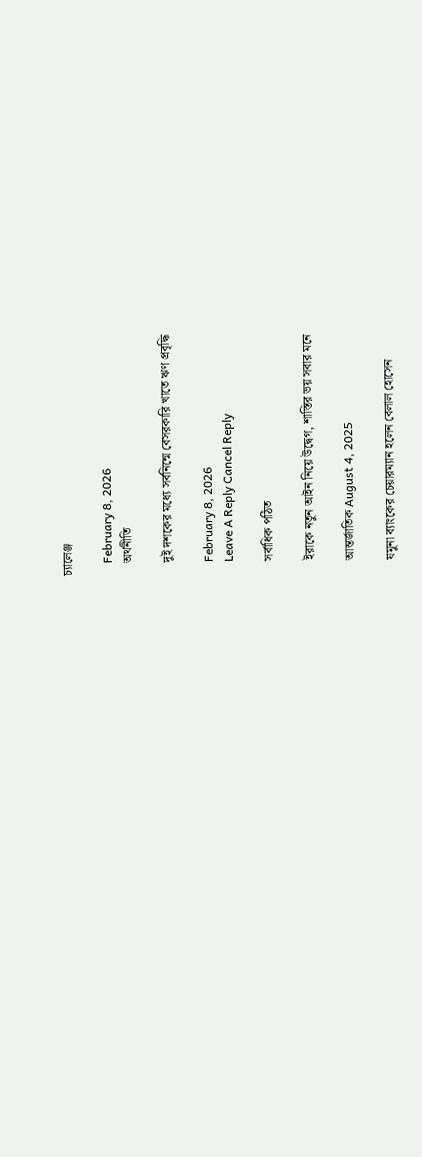চ্যালেঞ্জ

    February 8, 2026
    অর্থনীতি

    দুই দশকের মধ্যে সর্বনিন্মে বেসরকারি খাতে ঋণ প্রবৃদ্ধি

    February 8, 2026
    Leave A Reply Cancel Reply

    সর্বাধিক পঠিত

    ইরাকে নতুন আইন নিয়ে উদ্বেগ, শাস্তির ভয় সবার মনে

    আন্তর্জাতিক August 4, 2025

    যমুনা ব্যাংকের চেয়ারম্যান হলেন বেলাল হোসেন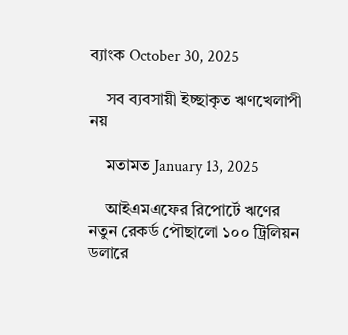ব্যাংক October 30, 2025

    সব ব্যবসায়ী ইচ্ছাকৃত ঋণখেলাপী নয়

    মতামত January 13, 2025

    আইএমএফের রিপোর্টে ঋণের নতুন রেকর্ড পৌছালো ১০০ ট্রিলিয়ন ডলারে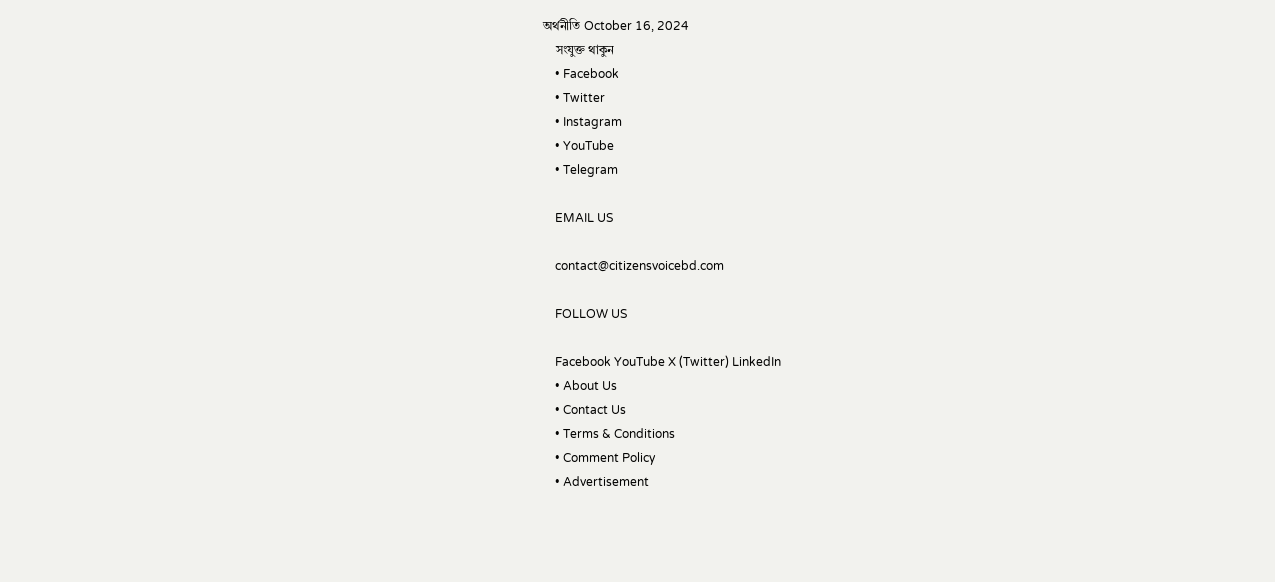অর্থনীতি October 16, 2024
    সংযুক্ত থাকুন
    • Facebook
    • Twitter
    • Instagram
    • YouTube
    • Telegram

    EMAIL US

    contact@citizensvoicebd.com

    FOLLOW US

    Facebook YouTube X (Twitter) LinkedIn
    • About Us
    • Contact Us
    • Terms & Conditions
    • Comment Policy
    • Advertisement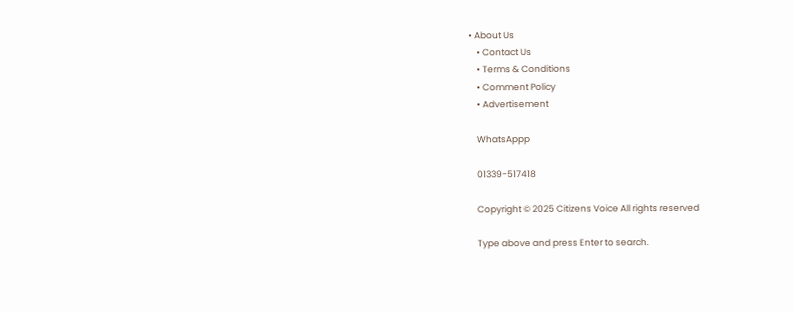• About Us
    • Contact Us
    • Terms & Conditions
    • Comment Policy
    • Advertisement

    WhatsAppp

    01339-517418

    Copyright © 2025 Citizens Voice All rights reserved

    Type above and press Enter to search.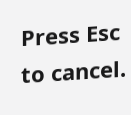Press Esc to cancel.